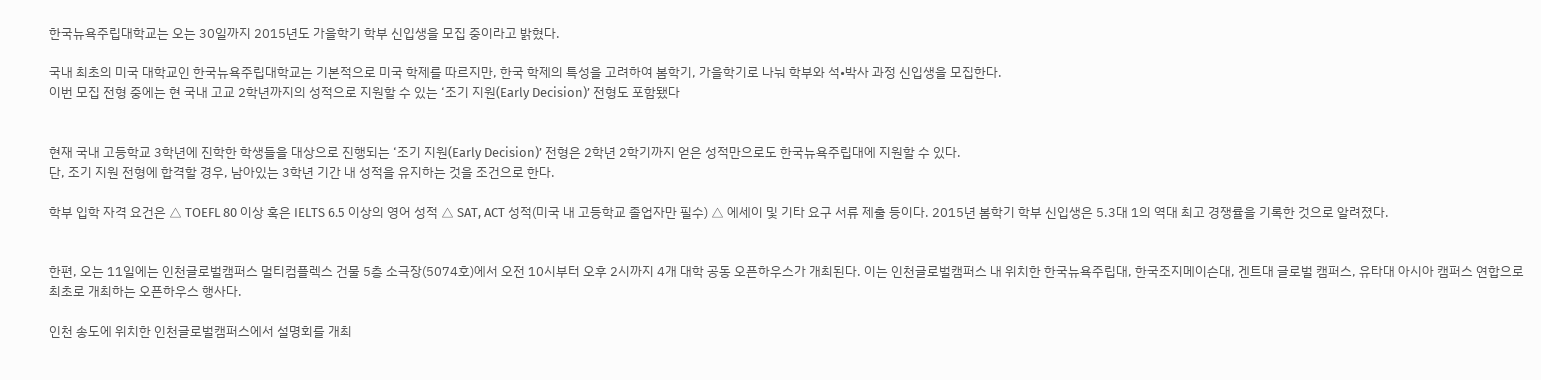한국뉴욕주립대학교는 오는 30일까지 2015년도 가을학기 학부 신입생을 모집 중이라고 밝혔다.

국내 최초의 미국 대학교인 한국뉴욕주립대학교는 기본적으로 미국 학제를 따르지만, 한국 학제의 특성을 고려하여 봄학기, 가을학기로 나눠 학부와 석•박사 과정 신입생을 모집한다.
이번 모집 전형 중에는 현 국내 고교 2학년까지의 성적으로 지원할 수 있는 ‘조기 지원(Early Decision)’ 전형도 포함됐다


현재 국내 고등학교 3학년에 진학한 학생들을 대상으로 진행되는 ‘조기 지원(Early Decision)’ 전형은 2학년 2학기까지 얻은 성적만으로도 한국뉴욕주립대에 지원할 수 있다.
단, 조기 지원 전형에 합격할 경우, 남아있는 3학년 기간 내 성적을 유지하는 것을 조건으로 한다.

학부 입학 자격 요건은 △ TOEFL 80 이상 혹은 IELTS 6.5 이상의 영어 성적 △ SAT, ACT 성적(미국 내 고등학교 졸업자만 필수) △ 에세이 및 기타 요구 서류 제출 등이다. 2015년 봄학기 학부 신입생은 5.3대 1의 역대 최고 경쟁률을 기록한 것으로 알려졌다.


한편, 오는 11일에는 인천글로벌캠퍼스 멀티컴플렉스 건물 5층 소극장(5074호)에서 오전 10시부터 오후 2시까지 4개 대학 공동 오픈하우스가 개최된다. 이는 인천글로벌캠퍼스 내 위치한 한국뉴욕주립대, 한국조지메이슨대, 겐트대 글로벌 캠퍼스, 유타대 아시아 캠퍼스 연합으로 최초로 개최하는 오픈하우스 행사다.

인천 송도에 위치한 인천글로벌캠퍼스에서 설명회를 개최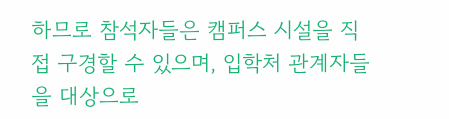하므로 참석자들은 캠퍼스 시설을 직접 구경할 수 있으며, 입학처 관계자들을 대상으로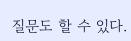질문도 할 수 있다.